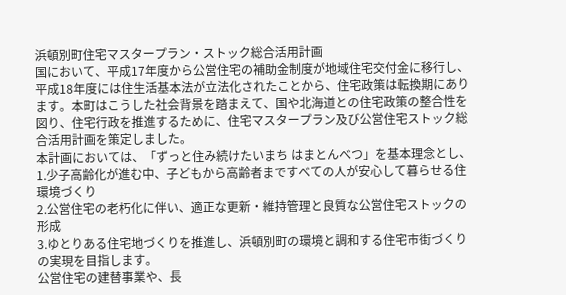浜頓別町住宅マスタープラン・ストック総合活用計画
国において、平成17年度から公営住宅の補助金制度が地域住宅交付金に移行し、平成18年度には住生活基本法が立法化されたことから、住宅政策は転換期にあります。本町はこうした社会背景を踏まえて、国や北海道との住宅政策の整合性を図り、住宅行政を推進するために、住宅マスタープラン及び公営住宅ストック総合活用計画を策定しました。
本計画においては、「ずっと住み続けたいまち はまとんべつ」を基本理念とし、
1.少子高齢化が進む中、子どもから高齢者まですべての人が安心して暮らせる住環境づくり
2.公営住宅の老朽化に伴い、適正な更新・維持管理と良質な公営住宅ストックの形成
3.ゆとりある住宅地づくりを推進し、浜頓別町の環境と調和する住宅市街づくり
の実現を目指します。
公営住宅の建替事業や、長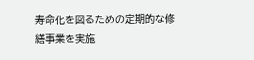寿命化を図るための定期的な修繕事業を実施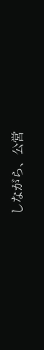しながら、公営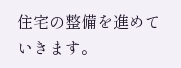住宅の整備を進めていきます。